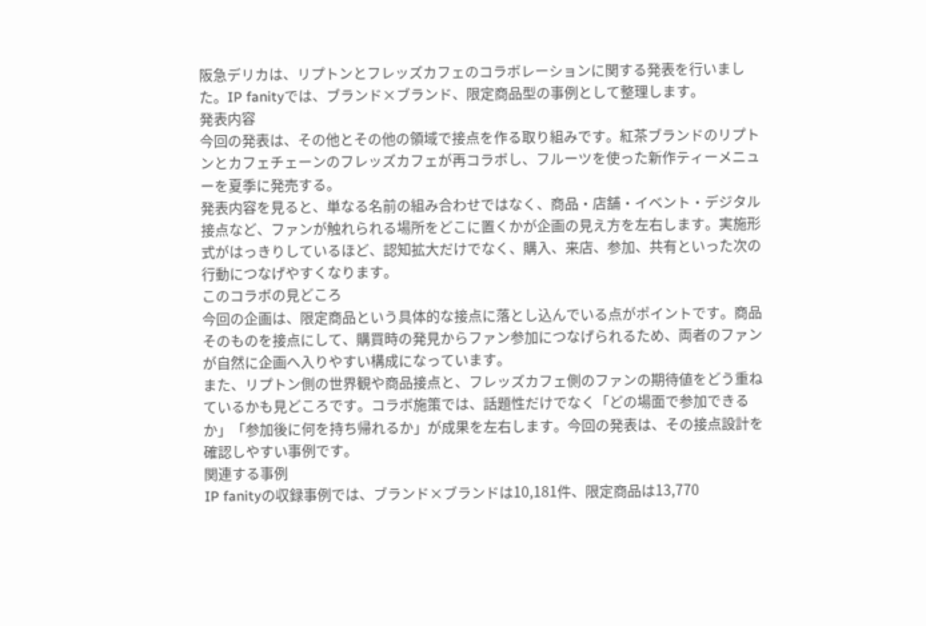阪急デリカは、リプトンとフレッズカフェのコラボレーションに関する発表を行いました。IP fanityでは、ブランド×ブランド、限定商品型の事例として整理します。
発表内容
今回の発表は、その他とその他の領域で接点を作る取り組みです。紅茶ブランドのリプトンとカフェチェーンのフレッズカフェが再コラボし、フルーツを使った新作ティーメニューを夏季に発売する。
発表内容を見ると、単なる名前の組み合わせではなく、商品・店舗・イベント・デジタル接点など、ファンが触れられる場所をどこに置くかが企画の見え方を左右します。実施形式がはっきりしているほど、認知拡大だけでなく、購入、来店、参加、共有といった次の行動につなげやすくなります。
このコラボの見どころ
今回の企画は、限定商品という具体的な接点に落とし込んでいる点がポイントです。商品そのものを接点にして、購買時の発見からファン参加につなげられるため、両者のファンが自然に企画へ入りやすい構成になっています。
また、リプトン側の世界観や商品接点と、フレッズカフェ側のファンの期待値をどう重ねているかも見どころです。コラボ施策では、話題性だけでなく「どの場面で参加できるか」「参加後に何を持ち帰れるか」が成果を左右します。今回の発表は、その接点設計を確認しやすい事例です。
関連する事例
IP fanityの収録事例では、ブランド×ブランドは10,181件、限定商品は13,770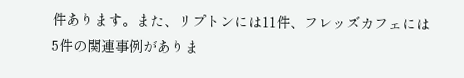件あります。また、リプトンには11件、フレッズカフェには5件の関連事例がありま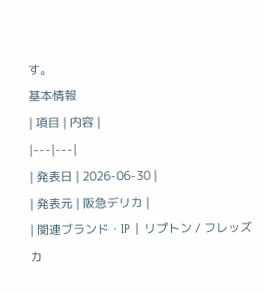す。
基本情報
| 項目 | 内容 |
|---|---|
| 発表日 | 2026-06-30 |
| 発表元 | 阪急デリカ |
| 関連ブランド・IP | リプトン / フレッズカ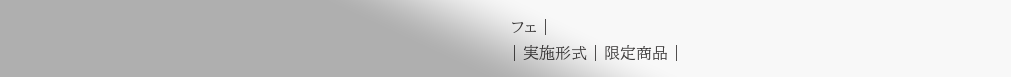フェ |
| 実施形式 | 限定商品 |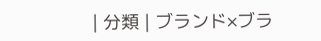| 分類 | ブランド×ブラ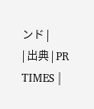ンド |
| 出典 | PR TIMES |